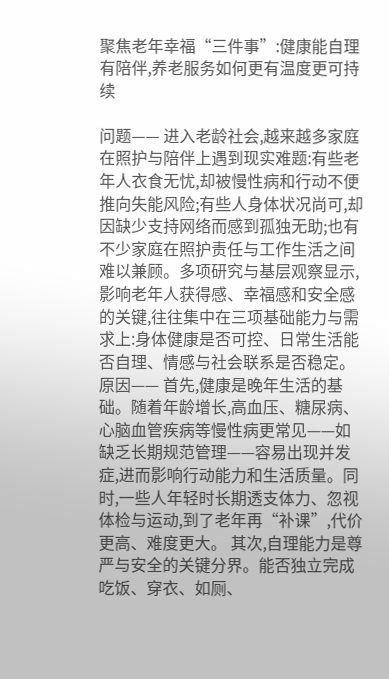聚焦老年幸福“三件事”:健康能自理有陪伴,养老服务如何更有温度更可持续

问题—— 进入老龄社会,越来越多家庭在照护与陪伴上遇到现实难题:有些老年人衣食无忧,却被慢性病和行动不便推向失能风险;有些人身体状况尚可,却因缺少支持网络而感到孤独无助;也有不少家庭在照护责任与工作生活之间难以兼顾。多项研究与基层观察显示,影响老年人获得感、幸福感和安全感的关键,往往集中在三项基础能力与需求上:身体健康是否可控、日常生活能否自理、情感与社会联系是否稳定。 原因—— 首先,健康是晚年生活的基础。随着年龄增长,高血压、糖尿病、心脑血管疾病等慢性病更常见——如缺乏长期规范管理——容易出现并发症,进而影响行动能力和生活质量。同时,一些人年轻时长期透支体力、忽视体检与运动,到了老年再“补课”,代价更高、难度更大。 其次,自理能力是尊严与安全的关键分界。能否独立完成吃饭、穿衣、如厕、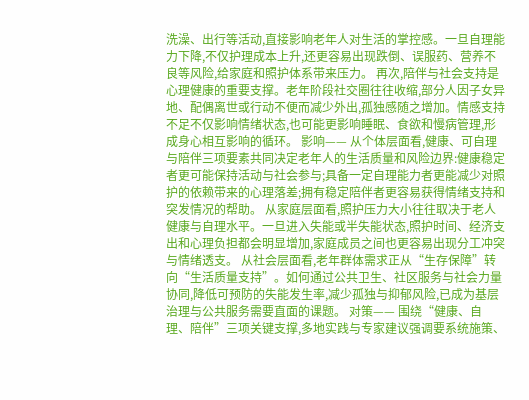洗澡、出行等活动,直接影响老年人对生活的掌控感。一旦自理能力下降,不仅护理成本上升,还更容易出现跌倒、误服药、营养不良等风险,给家庭和照护体系带来压力。 再次,陪伴与社会支持是心理健康的重要支撑。老年阶段社交圈往往收缩,部分人因子女异地、配偶离世或行动不便而减少外出,孤独感随之增加。情感支持不足不仅影响情绪状态,也可能更影响睡眠、食欲和慢病管理,形成身心相互影响的循环。 影响—— 从个体层面看,健康、可自理与陪伴三项要素共同决定老年人的生活质量和风险边界:健康稳定者更可能保持活动与社会参与;具备一定自理能力者更能减少对照护的依赖带来的心理落差;拥有稳定陪伴者更容易获得情绪支持和突发情况的帮助。 从家庭层面看,照护压力大小往往取决于老人健康与自理水平。一旦进入失能或半失能状态,照护时间、经济支出和心理负担都会明显增加,家庭成员之间也更容易出现分工冲突与情绪透支。 从社会层面看,老年群体需求正从“生存保障”转向“生活质量支持”。如何通过公共卫生、社区服务与社会力量协同,降低可预防的失能发生率,减少孤独与抑郁风险,已成为基层治理与公共服务需要直面的课题。 对策—— 围绕“健康、自理、陪伴”三项关键支撑,多地实践与专家建议强调要系统施策、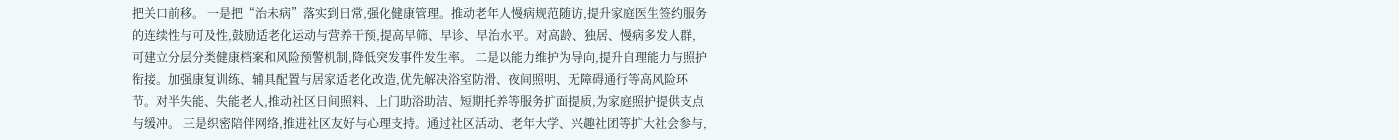把关口前移。 一是把“治未病”落实到日常,强化健康管理。推动老年人慢病规范随访,提升家庭医生签约服务的连续性与可及性,鼓励适老化运动与营养干预,提高早筛、早诊、早治水平。对高龄、独居、慢病多发人群,可建立分层分类健康档案和风险预警机制,降低突发事件发生率。 二是以能力维护为导向,提升自理能力与照护衔接。加强康复训练、辅具配置与居家适老化改造,优先解决浴室防滑、夜间照明、无障碍通行等高风险环节。对半失能、失能老人,推动社区日间照料、上门助浴助洁、短期托养等服务扩面提质,为家庭照护提供支点与缓冲。 三是织密陪伴网络,推进社区友好与心理支持。通过社区活动、老年大学、兴趣社团等扩大社会参与,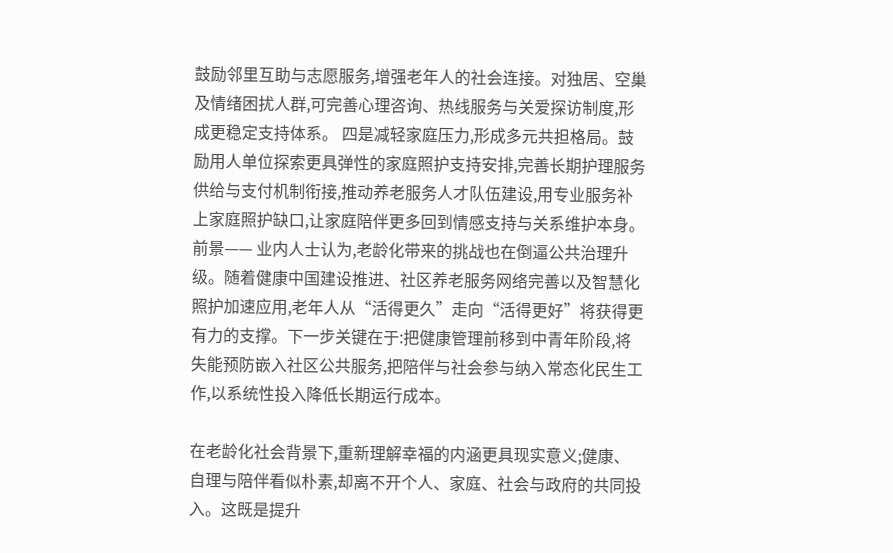鼓励邻里互助与志愿服务,增强老年人的社会连接。对独居、空巢及情绪困扰人群,可完善心理咨询、热线服务与关爱探访制度,形成更稳定支持体系。 四是减轻家庭压力,形成多元共担格局。鼓励用人单位探索更具弹性的家庭照护支持安排,完善长期护理服务供给与支付机制衔接,推动养老服务人才队伍建设,用专业服务补上家庭照护缺口,让家庭陪伴更多回到情感支持与关系维护本身。 前景—— 业内人士认为,老龄化带来的挑战也在倒逼公共治理升级。随着健康中国建设推进、社区养老服务网络完善以及智慧化照护加速应用,老年人从“活得更久”走向“活得更好”将获得更有力的支撑。下一步关键在于:把健康管理前移到中青年阶段,将失能预防嵌入社区公共服务,把陪伴与社会参与纳入常态化民生工作,以系统性投入降低长期运行成本。

在老龄化社会背景下,重新理解幸福的内涵更具现实意义;健康、自理与陪伴看似朴素,却离不开个人、家庭、社会与政府的共同投入。这既是提升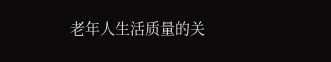老年人生活质量的关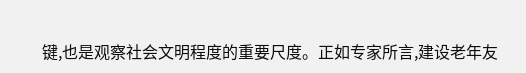键,也是观察社会文明程度的重要尺度。正如专家所言,建设老年友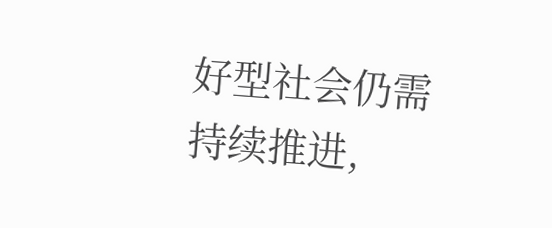好型社会仍需持续推进,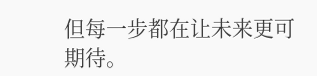但每一步都在让未来更可期待。